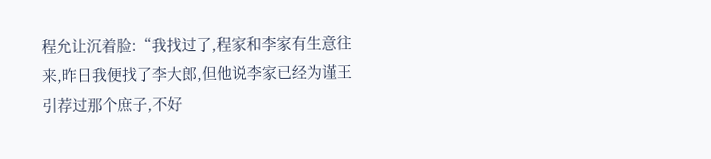程允让沉着脸:“我找过了,程家和李家有生意往来,昨日我便找了李大郎,但他说李家已经为谨王引荐过那个庶子,不好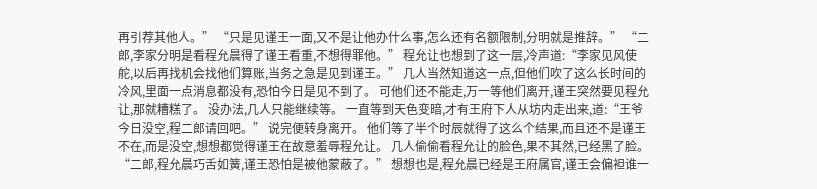再引荐其他人。” “只是见谨王一面,又不是让他办什么事,怎么还有名额限制,分明就是推辞。” “二郎,李家分明是看程允晨得了谨王看重,不想得罪他。” 程允让也想到了这一层,冷声道:“李家见风使舵,以后再找机会找他们算账,当务之急是见到谨王。” 几人当然知道这一点,但他们吹了这么长时间的冷风,里面一点消息都没有,恐怕今日是见不到了。 可他们还不能走,万一等他们离开,谨王突然要见程允让,那就糟糕了。 没办法,几人只能继续等。 一直等到天色变暗,才有王府下人从坊内走出来,道:“王爷今日没空,程二郎请回吧。” 说完便转身离开。 他们等了半个时辰就得了这么个结果,而且还不是谨王不在,而是没空,想想都觉得谨王在故意羞辱程允让。 几人偷偷看程允让的脸色,果不其然,已经黑了脸。 “二郎,程允晨巧舌如簧,谨王恐怕是被他蒙蔽了。” 想想也是,程允晨已经是王府属官,谨王会偏袒谁一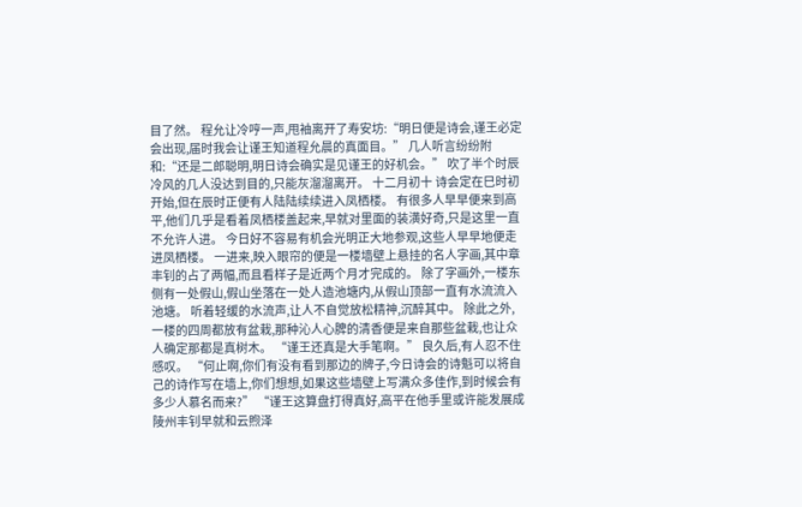目了然。 程允让冷哼一声,甩袖离开了寿安坊:“明日便是诗会,谨王必定会出现,届时我会让谨王知道程允晨的真面目。” 几人听言纷纷附和:“还是二郎聪明,明日诗会确实是见谨王的好机会。” 吹了半个时辰冷风的几人没达到目的,只能灰溜溜离开。 十二月初十 诗会定在巳时初开始,但在辰时正便有人陆陆续续进入凤栖楼。 有很多人早早便来到高平,他们几乎是看着凤栖楼盖起来,早就对里面的装潢好奇,只是这里一直不允许人进。 今日好不容易有机会光明正大地参观,这些人早早地便走进凤栖楼。 一进来,映入眼帘的便是一楼墙壁上悬挂的名人字画,其中章丰钊的占了两幅,而且看样子是近两个月才完成的。 除了字画外,一楼东侧有一处假山,假山坐落在一处人造池塘内,从假山顶部一直有水流流入池塘。 听着轻缓的水流声,让人不自觉放松精神,沉醉其中。 除此之外,一楼的四周都放有盆栽,那种沁人心脾的清香便是来自那些盆栽,也让众人确定那都是真树木。 “谨王还真是大手笔啊。” 良久后,有人忍不住感叹。 “何止啊,你们有没有看到那边的牌子,今日诗会的诗魁可以将自己的诗作写在墙上,你们想想,如果这些墙壁上写满众多佳作,到时候会有多少人慕名而来?” “谨王这算盘打得真好,高平在他手里或许能发展成陵州丰钊早就和云煦泽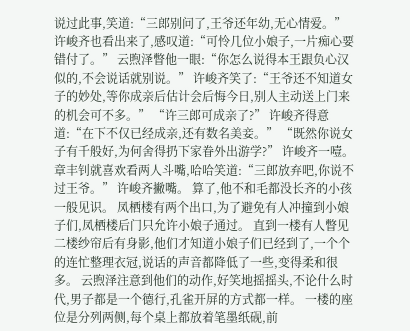说过此事,笑道:“三郎别问了,王爷还年幼,无心情爱。” 许峻齐也看出来了,感叹道:“可怜几位小娘子,一片痴心要错付了。” 云煦泽瞥他一眼:“你怎么说得本王跟负心汉似的,不会说话就别说。” 许峻齐笑了:“王爷还不知道女子的妙处,等你成亲后估计会后悔今日,别人主动送上门来的机会可不多。” “许三郎可成亲了?” 许峻齐得意道:“在下不仅已经成亲,还有数名美妾。” “既然你说女子有千般好,为何舍得扔下家眷外出游学?” 许峻齐一噎。 章丰钊就喜欢看两人斗嘴,哈哈笑道:“三郎放弃吧,你说不过王爷。” 许峻齐撇嘴。 算了,他不和毛都没长齐的小孩一般见识。 凤栖楼有两个出口,为了避免有人冲撞到小娘子们,凤栖楼后门只允许小娘子通过。 直到一楼有人瞥见二楼纱帘后有身影,他们才知道小娘子们已经到了,一个个的连忙整理衣冠,说话的声音都降低了一些,变得柔和很多。 云煦泽注意到他们的动作,好笑地摇摇头,不论什么时代,男子都是一个德行,孔雀开屏的方式都一样。 一楼的座位是分列两侧,每个桌上都放着笔墨纸砚,前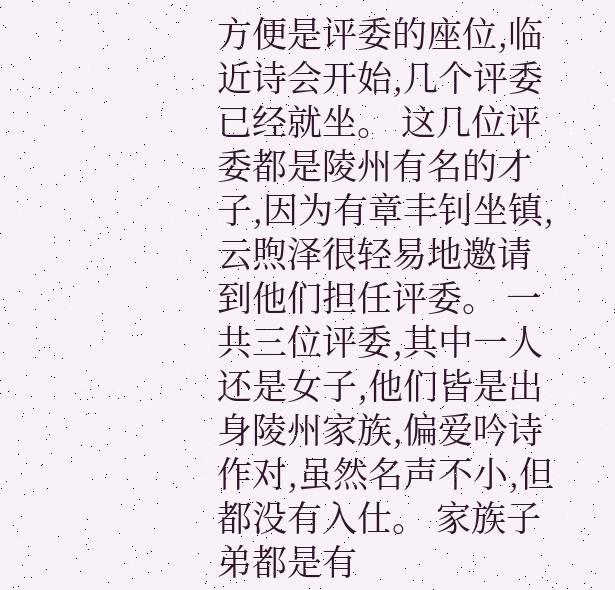方便是评委的座位,临近诗会开始,几个评委已经就坐。 这几位评委都是陵州有名的才子,因为有章丰钊坐镇,云煦泽很轻易地邀请到他们担任评委。 一共三位评委,其中一人还是女子,他们皆是出身陵州家族,偏爱吟诗作对,虽然名声不小,但都没有入仕。 家族子弟都是有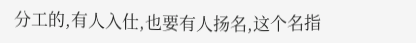分工的,有人入仕,也要有人扬名,这个名指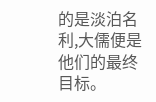的是淡泊名利,大儒便是他们的最终目标。